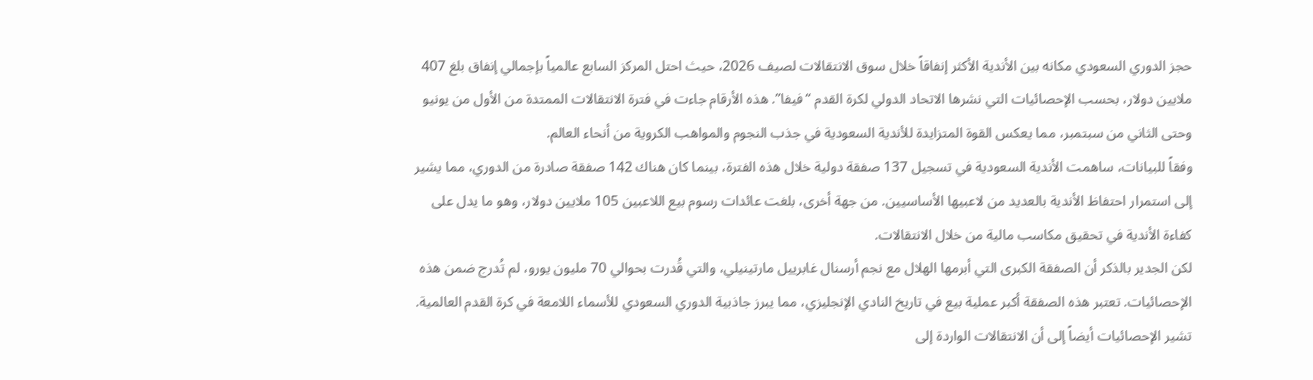حجز الدوري السعودي مكانه بين الأندية الأكثر إنفاقاً خلال سوق الانتقالات لصيف 2026، حيث احتل المركز السابع عالمياً بإجمالي إنفاق بلغ 407 ملايين دولار، بحسب الإحصائيات التي نشرها الاتحاد الدولي لكرة القدم “فيفا”. هذه الأرقام جاءت في فترة الانتقالات الممتدة من الأول من يونيو وحتى الثاني من سبتمبر، مما يعكس القوة المتزايدة للأندية السعودية في جذب النجوم والمواهب الكروية من أنحاء العالم.
وفقاً للبيانات، ساهمت الأندية السعودية في تسجيل 137 صفقة دولية خلال هذه الفترة، بينما كان هناك 142 صفقة صادرة من الدوري، مما يشير إلى استمرار احتفاظ الأندية بالعديد من لاعبيها الأساسيين. من جهة أخرى، بلغت عائدات رسوم بيع اللاعبين 105 ملايين دولار، وهو ما يدل على كفاءة الأندية في تحقيق مكاسب مالية من خلال الانتقالات.
لكن الجدير بالذكر أن الصفقة الكبرى التي أبرمها الهلال مع نجم أرسنال غابرييل مارتينيلي، والتي قُدرت بحوالي 70 مليون يورو، لم تُدرج ضمن هذه الإحصائيات. تعتبر هذه الصفقة أكبر عملية بيع في تاريخ النادي الإنجليزي، مما يبرز جاذبية الدوري السعودي للأسماء اللامعة في كرة القدم العالمية.
تشير الإحصائيات أيضاً إلى أن الانتقالات الواردة إلى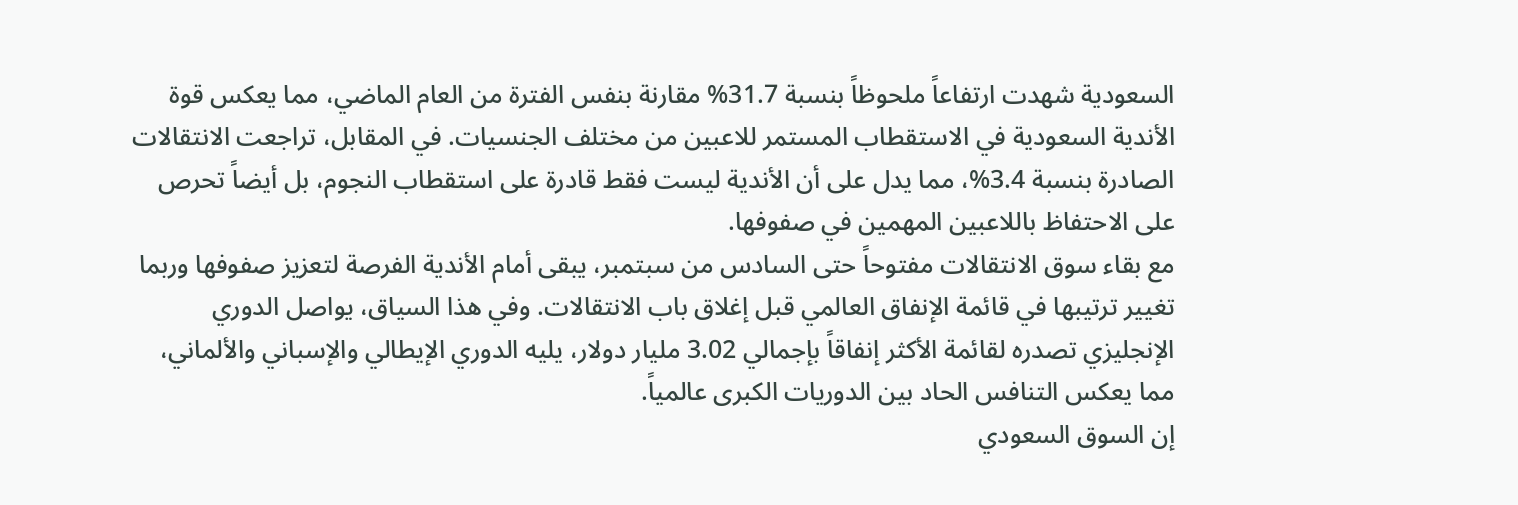السعودية شهدت ارتفاعاً ملحوظاً بنسبة 31.7% مقارنة بنفس الفترة من العام الماضي، مما يعكس قوة الأندية السعودية في الاستقطاب المستمر للاعبين من مختلف الجنسيات. في المقابل، تراجعت الانتقالات الصادرة بنسبة 3.4%، مما يدل على أن الأندية ليست فقط قادرة على استقطاب النجوم، بل أيضاً تحرص على الاحتفاظ باللاعبين المهمين في صفوفها.
مع بقاء سوق الانتقالات مفتوحاً حتى السادس من سبتمبر، يبقى أمام الأندية الفرصة لتعزيز صفوفها وربما تغيير ترتيبها في قائمة الإنفاق العالمي قبل إغلاق باب الانتقالات. وفي هذا السياق، يواصل الدوري الإنجليزي تصدره لقائمة الأكثر إنفاقاً بإجمالي 3.02 مليار دولار، يليه الدوري الإيطالي والإسباني والألماني، مما يعكس التنافس الحاد بين الدوريات الكبرى عالمياً.
إن السوق السعودي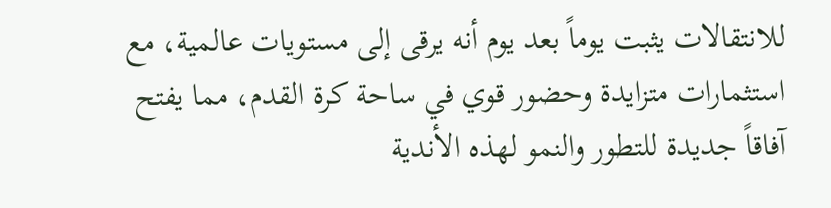للانتقالات يثبت يوماً بعد يوم أنه يرقى إلى مستويات عالمية، مع استثمارات متزايدة وحضور قوي في ساحة كرة القدم، مما يفتح آفاقاً جديدة للتطور والنمو لهذه الأندية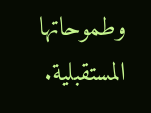وطموحاتها المستقبلية.